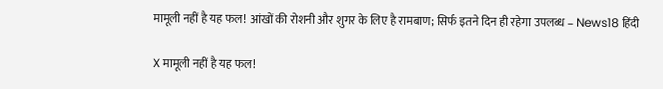मामूली नहीं है यह फल! आंखों की रोशनी और शुगर के लिए है रामबाण; सिर्फ इतने दिन ही रहेगा उपलब्ध – News18 हिंदी

X मामूली नहीं है यह फल!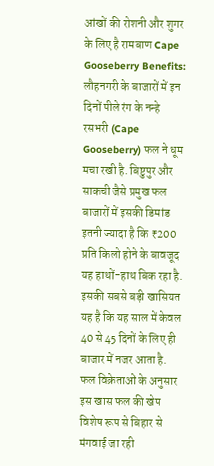आंखों की रोशनी और शुगर के लिए है रामबाण Cape Gooseberry Benefits: लौहनगरी के बाजारों में इन दिनों पीले रंग के नन्हे रसभरी (Cape Gooseberry) फल ने धूम मचा रखी है. बिष्टुपुर और साकची जैसे प्रमुख फल बाजारों में इसकी डिमांड इतनी ज्यादा है कि ₹200 प्रति किलो होने के बावजूद यह हाथों-हाथ बिक रहा है. इसकी सबसे बड़ी खासियत यह है कि यह साल में केवल 40 से 45 दिनों के लिए ही बाजार में नजर आता है. फल विक्रेताओं के अनुसार इस खास फल की खेप विशेष रूप से बिहार से मंगवाई जा रही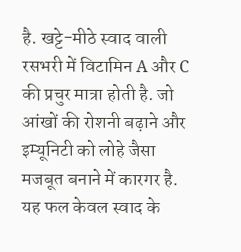है. खट्टे-मीठे स्वाद वाली रसभरी में विटामिन A और C की प्रचुर मात्रा होती है. जो आंखों की रोशनी बढ़ाने और इम्यूनिटी को लोहे जैसा मजबूत बनाने में कारगर है. यह फल केवल स्वाद के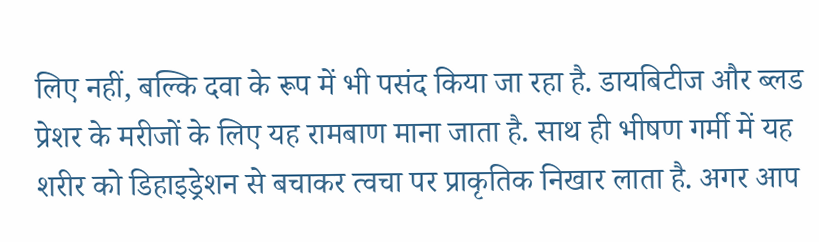लिए नहीं, बल्कि दवा के रूप में भी पसंद किया जा रहा है. डायबिटीज और ब्लड प्रेशर के मरीजों के लिए यह रामबाण माना जाता है. साथ ही भीषण गर्मी में यह शरीर को डिहाइड्रेशन से बचाकर त्वचा पर प्राकृतिक निखार लाता है. अगर आप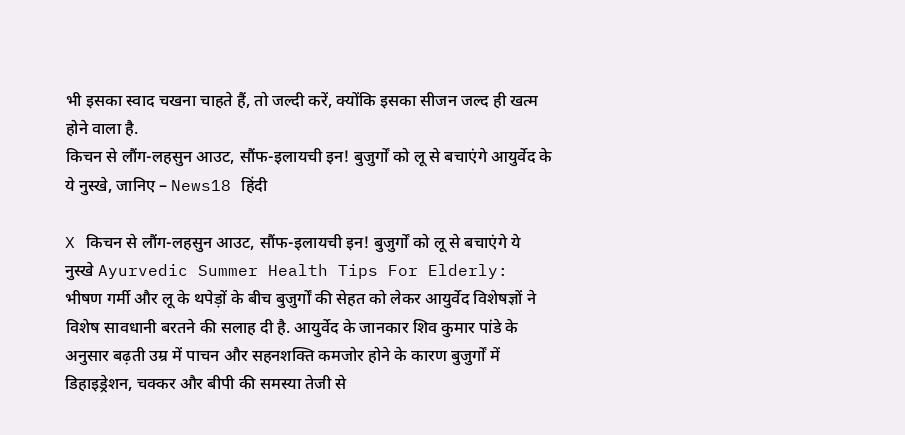भी इसका स्वाद चखना चाहते हैं, तो जल्दी करें, क्योंकि इसका सीजन जल्द ही खत्म होने वाला है.
किचन से लौंग-लहसुन आउट, सौंफ-इलायची इन! बुजुर्गों को लू से बचाएंगे आयुर्वेद के ये नुस्खे, जानिए – News18 हिंदी

X किचन से लौंग-लहसुन आउट, सौंफ-इलायची इन! बुजुर्गों को लू से बचाएंगे ये नुस्खे Ayurvedic Summer Health Tips For Elderly: भीषण गर्मी और लू के थपेड़ों के बीच बुजुर्गों की सेहत को लेकर आयुर्वेद विशेषज्ञों ने विशेष सावधानी बरतने की सलाह दी है. आयुर्वेद के जानकार शिव कुमार पांडे के अनुसार बढ़ती उम्र में पाचन और सहनशक्ति कमजोर होने के कारण बुजुर्गों में डिहाइड्रेशन, चक्कर और बीपी की समस्या तेजी से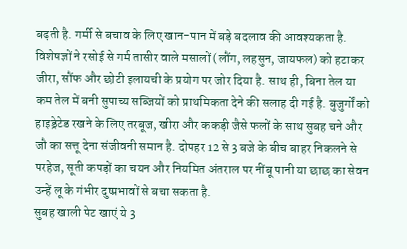बढ़ती है. गर्मी से बचाव के लिए खान-पान में बड़े बदलाव की आवश्यकता है. विशेषज्ञों ने रसोई से गर्म तासीर वाले मसालों (लौंग, लहसुन, जायफल) को हटाकर जीरा, सौंफ और छोटी इलायची के प्रयोग पर जोर दिया है. साथ ही, बिना तेल या कम तेल में बनी सुपाच्य सब्जियों को प्राथमिकता देने की सलाह दी गई है. बुजुर्गों को हाइड्रेटेड रखने के लिए तरबूज, खीरा और ककड़ी जैसे फलों के साथ सुबह चने और जौ का सत्तू देना संजीवनी समान है. दोपहर 12 से 3 बजे के बीच बाहर निकलने से परहेज, सूती कपड़ों का चयन और नियमित अंतराल पर नींबू पानी या छाछ का सेवन उन्हें लू के गंभीर दुष्प्रभावों से बचा सकता है.
सुबह खाली पेट खाएं ये 3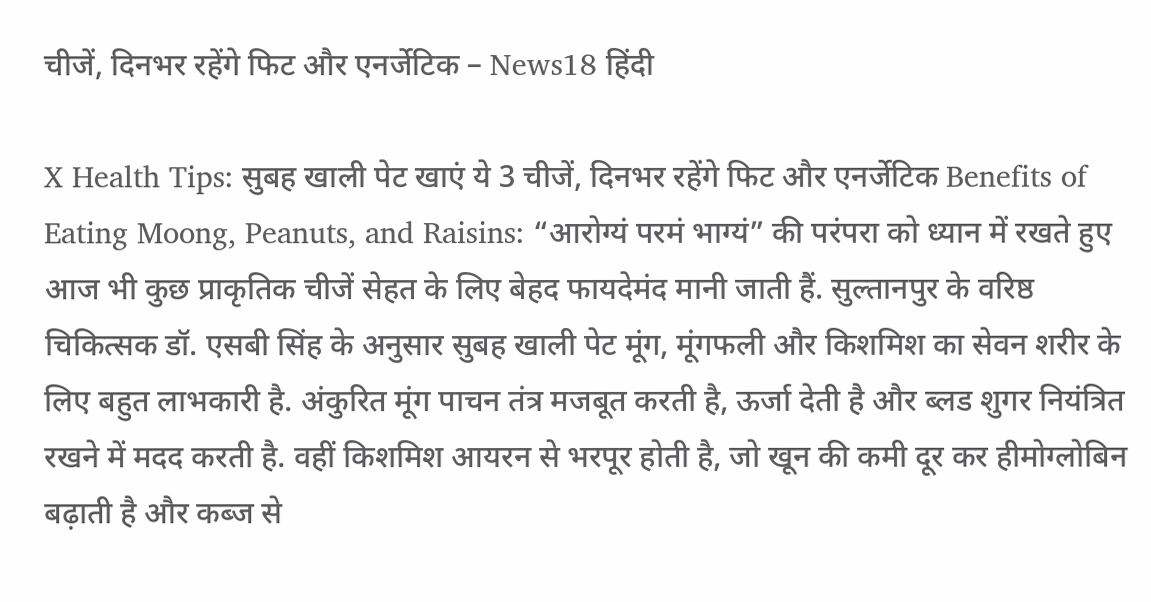चीजें, दिनभर रहेंगे फिट और एनर्जेटिक – News18 हिंदी

X Health Tips: सुबह खाली पेट खाएं ये 3 चीजें, दिनभर रहेंगे फिट और एनर्जेटिक Benefits of Eating Moong, Peanuts, and Raisins: “आरोग्यं परमं भाग्यं” की परंपरा को ध्यान में रखते हुए आज भी कुछ प्राकृतिक चीजें सेहत के लिए बेहद फायदेमंद मानी जाती हैं. सुल्तानपुर के वरिष्ठ चिकित्सक डॉ. एसबी सिंह के अनुसार सुबह खाली पेट मूंग, मूंगफली और किशमिश का सेवन शरीर के लिए बहुत लाभकारी है. अंकुरित मूंग पाचन तंत्र मजबूत करती है, ऊर्जा देती है और ब्लड शुगर नियंत्रित रखने में मदद करती है. वहीं किशमिश आयरन से भरपूर होती है, जो खून की कमी दूर कर हीमोग्लोबिन बढ़ाती है और कब्ज से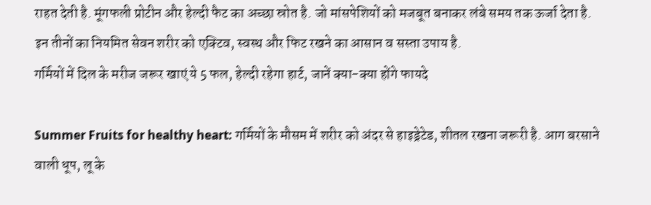राहत देती है. मूंगफली प्रोटीन और हेल्दी फैट का अच्छा स्रोत है. जो मांसपेशियों को मजबूत बनाकर लंबे समय तक ऊर्जा देता है. इन तीनों का नियमित सेवन शरीर को एक्टिव, स्वस्थ और फिट रखने का आसान व सस्ता उपाय है.
गर्मियों में दिल के मरीज जरूर खाएं ये 5 फल, हेल्दी रहेगा हार्ट, जानें क्या-क्या होंगे फायदे

Summer Fruits for healthy heart: गर्मियों के मौसम में शरीर को अंदर से हाइड्रेटेड, शीतल रखना जरूरी है. आग बरसाने वाली धूप, लू के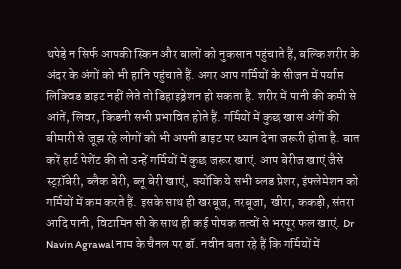थपेड़े न सिर्फ आपकी स्किन और बालों को नुकसान पहुंचाते हैं, बल्कि शरीर के अंदर के अंगों को भी हानि पहुंचाते हैं. अगर आप गर्मियों के सीजन में पर्याप्त लिक्विड डाइट नहीं लेते तो डिहाइड्रेशन हो सकता है. शरीर में पानी की कमी से आंतें, लिवर, किडनी सभी प्रभावित होते हैं. गर्मियों में कुछ खास अंगों की बीमारी से जूझ रहे लोगों को भी अपनी डाइट पर ध्यान देना जरूरी होता है. बात करें हार्ट पेशेंट की तो उन्हें गर्मियों में कुछ जरूर खाएं. आप बेरीज खाएं जैसे स्ट्ऱॉबेरी, ब्लैक बेरी, ब्लू बेरी खाएं, क्योंकि ये सभी ब्लड प्रेशर, इंफ्लेमेशन को गर्मियों में कम करते हैं. इसके साथ ही खरबूज, तरबूजा, खीरा, ककड़ी, संतरा आदि पानी, विटामिन सी के साथ ही कई पोषक तत्वों से भरपूर फल खाएं. Dr Navin Agrawal नाम के चैनल पर डॉ. नवीन बता रहे हैं कि गर्मियों में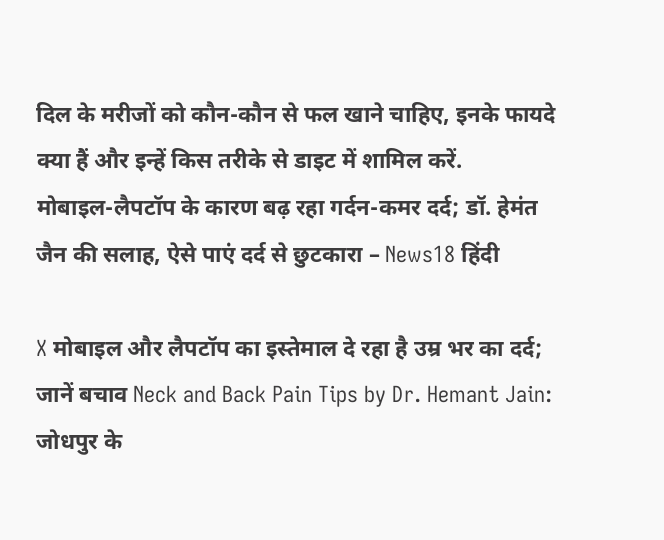दिल के मरीजों को कौन-कौन से फल खाने चाहिए, इनके फायदे क्या हैं और इन्हें किस तरीके से डाइट में शामिल करें.
मोबाइल-लैपटॉप के कारण बढ़ रहा गर्दन-कमर दर्द; डॉ. हेमंत जैन की सलाह, ऐसे पाएं दर्द से छुटकारा – News18 हिंदी

X मोबाइल और लैपटॉप का इस्तेमाल दे रहा है उम्र भर का दर्द; जानें बचाव Neck and Back Pain Tips by Dr. Hemant Jain: जोधपुर के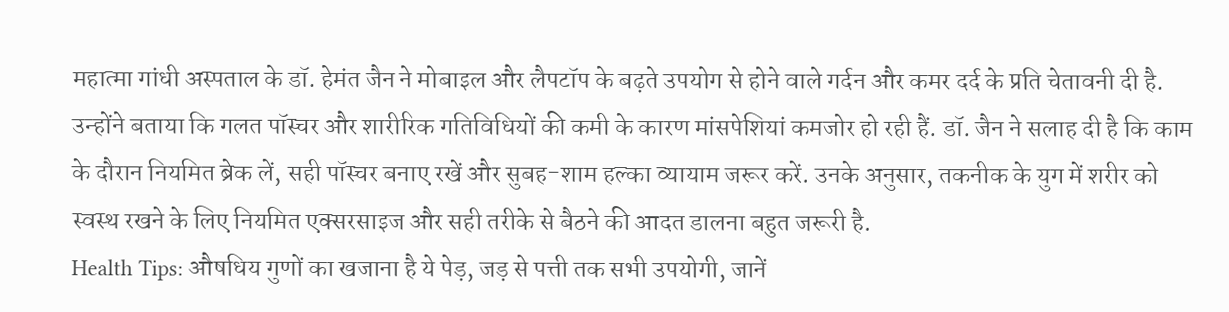महात्मा गांधी अस्पताल के डॉ. हेमंत जैन ने मोबाइल और लैपटॉप के बढ़ते उपयोग से होने वाले गर्दन और कमर दर्द के प्रति चेतावनी दी है. उन्होंने बताया कि गलत पॉस्चर और शारीरिक गतिविधियों की कमी के कारण मांसपेशियां कमजोर हो रही हैं. डॉ. जैन ने सलाह दी है कि काम के दौरान नियमित ब्रेक लें, सही पॉस्चर बनाए रखें और सुबह-शाम हल्का व्यायाम जरूर करें. उनके अनुसार, तकनीक के युग में शरीर को स्वस्थ रखने के लिए नियमित एक्सरसाइज और सही तरीके से बैठने की आदत डालना बहुत जरूरी है.
Health Tips: औषधिय गुणों का खजाना है ये पेड़, जड़ से पत्ती तक सभी उपयोगी, जानें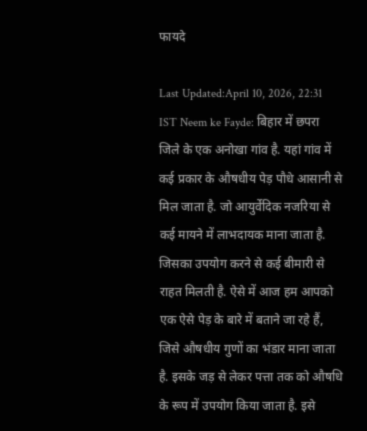फायदे

Last Updated:April 10, 2026, 22:31 IST Neem ke Fayde: बिहार में छपरा जिले के एक अनोखा गांव है. यहां गांव में कई प्रकार के औषधीय पेड़ पौधे आसानी से मिल जाता है. जो आयुर्वेदिक नजरिया से कई मायने में लाभदायक माना जाता है. जिसका उपयोग करने से कई बीमारी से राहत मिलती है. ऐसे में आज हम आपको एक ऐसे पेड़ के बारे में बताने जा रहे हैं, जिसे औषधीय गुणों का भंडार माना जाता है. इसके जड़ से लेकर पत्ता तक को औषधि के रूप में उपयोग किया जाता है. इसे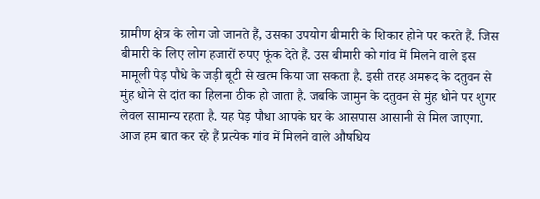ग्रामीण क्षेत्र के लोग जो जानते हैं, उसका उपयोग बीमारी के शिकार होने पर करते हैं. जिस बीमारी के लिए लोग हजारों रुपए फूंक देते हैं. उस बीमारी को गांव में मिलने वाले इस मामूली पेड़ पौधे के जड़ी बूटी से खत्म किया जा सकता है. इसी तरह अमरूद के दतुवन से मुंह धोने से दांत का हिलना ठीक हो जाता है. जबकि जामुन के दतुवन से मुंह धोने पर शुगर लेवल सामान्य रहता है. यह पेड़ पौधा आपके घर के आसपास आसानी से मिल जाएगा. आज हम बात कर रहे हैं प्रत्येक गांव में मिलने वाले औषधिय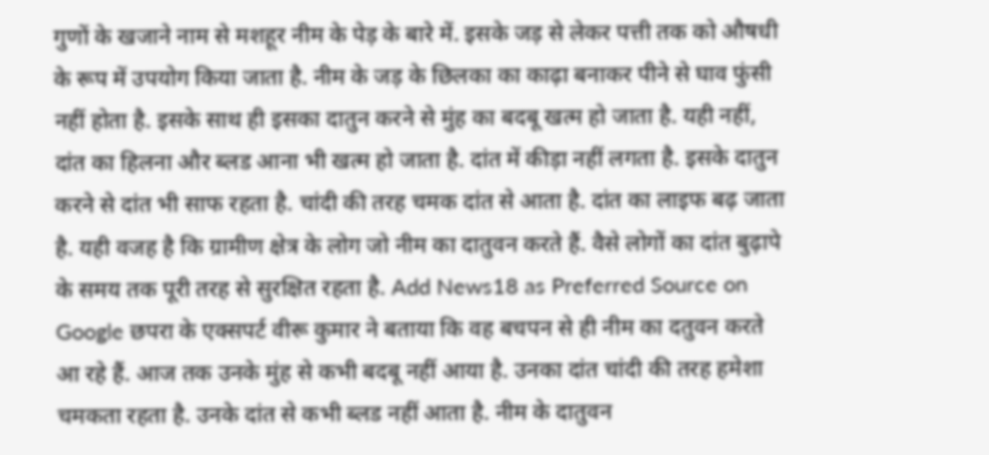गुणों के खजाने नाम से मशहूर नीम के पेड़ के बारे में. इसके जड़ से लेकर पत्ती तक को औषधी के रूप में उपयोग किया जाता है. नीम के जड़ के छिलका का काढ़ा बनाकर पीने से घाव फुंसी नहीं होता है. इसके साथ ही इसका दातुन करने से मुंह का बदबू खत्म हो जाता है. यही नहीं, दांत का हिलना और ब्लड आना भी खत्म हो जाता है. दांत में कीड़ा नहीं लगता है. इसके दातुन करने से दांत भी साफ रहता है. चांदी की तरह चमक दांत से आता है. दांत का लाइफ बढ़ जाता है. यही वजह है कि ग्रामीण क्षेत्र के लोग जो नीम का दातुवन करते हैं. वैसे लोगों का दांत बुढ़ापे के समय तक पूरी तरह से सुरक्षित रहता है. Add News18 as Preferred Source on Google छपरा के एक्सपर्ट वीरू कुमार ने बताया कि वह बचपन से ही नीम का दतुवन करते आ रहे हैं. आज तक उनके मुंह से कभी बदबू नहीं आया है. उनका दांत चांदी की तरह हमेशा चमकता रहता है. उनके दांत से कभी ब्लड नहीं आता है. नीम के दातुवन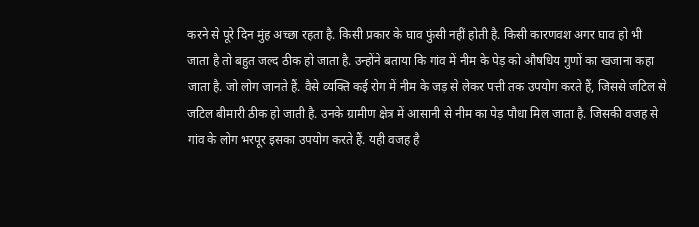करने से पूरे दिन मुंह अच्छा रहता है. किसी प्रकार के घाव फुंसी नहीं होती है. किसी कारणवश अगर घाव हो भी जाता है तो बहुत जल्द ठीक हो जाता है. उन्होंने बताया कि गांव में नीम के पेड़ को औषधिय गुणों का खजाना कहा जाता है. जो लोग जानते हैं. वैसे व्यक्ति कई रोग में नीम के जड़ से लेकर पत्ती तक उपयोग करते हैं, जिससे जटिल से जटिल बीमारी ठीक हो जाती है. उनके ग्रामीण क्षेत्र में आसानी से नीम का पेड़ पौधा मिल जाता है. जिसकी वजह से गांव के लोग भरपूर इसका उपयोग करते हैं. यही वजह है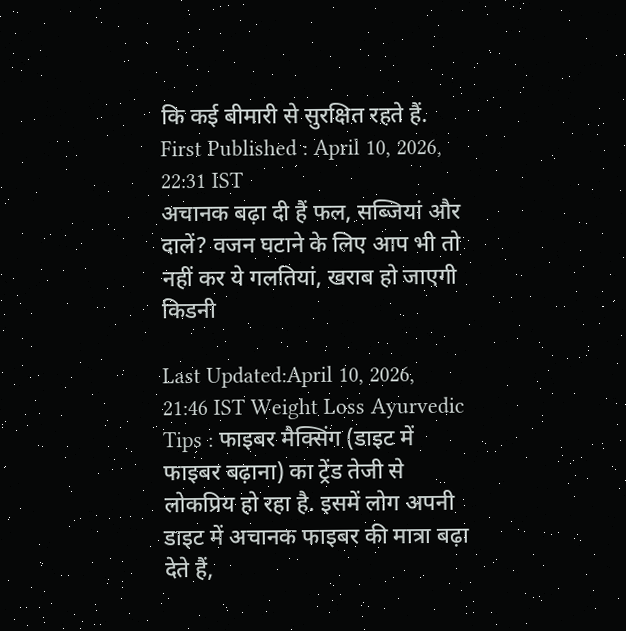कि कई बीमारी से सुरक्षित रहते हैं. First Published : April 10, 2026, 22:31 IST
अचानक बढ़ा दी हैं फल, सब्जियां और दालें? वजन घटाने के लिए आप भी तो नहीं कर ये गलतियां, खराब हो जाएगी किडनी

Last Updated:April 10, 2026, 21:46 IST Weight Loss Ayurvedic Tips : फाइबर मैक्सिंग (डाइट में फाइबर बढ़ाना) का ट्रेंड तेजी से लोकप्रिय हो रहा है. इसमें लोग अपनी डाइट में अचानक फाइबर की मात्रा बढ़ा देते हैं,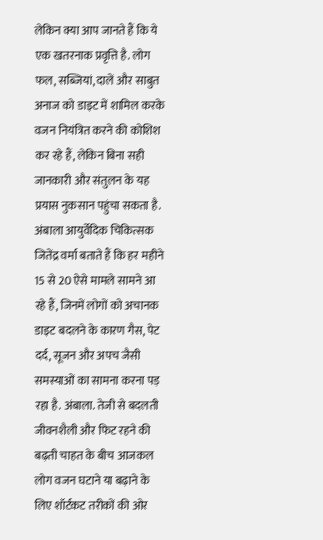लेकिन क्या आप जानते हैं कि ये एक खतरनाक प्रवृत्ति है. लोग फल, सब्जियां, दालें और साबुत अनाज को डाइट में शामिल करके वजन नियंत्रित करने की कोशिश कर रहे हैं, लेकिन बिना सही जानकारी और संतुलन के यह प्रयास नुकसान पहुंचा सकता है. अंबाला आयुर्वेदिक चिकित्सक जितेंद्र वर्मा बताते हैं कि हर महीने 15 से 20 ऐसे मामले सामने आ रहे हैं, जिनमें लोगों को अचानक डाइट बदलने के कारण गैस, पेट दर्द, सूजन और अपच जैसी समस्याओं का सामना करना पड़ रहा है. अंबाला. तेजी से बदलती जीवनशैली और फिट रहने की बढ़ती चाहत के बीच आजकल लोग वजन घटाने या बढ़ाने के लिए शॉर्टकट तरीकों की ओर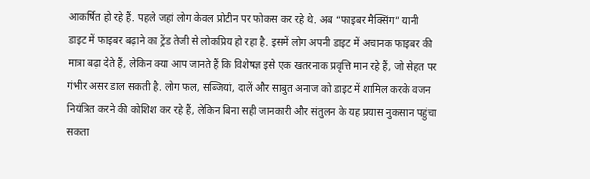आकर्षित हो रहे हैं. पहले जहां लोग केवल प्रोटीन पर फोकस कर रहे थे. अब “फाइबर मैक्सिंग” यानी डाइट में फाइबर बढ़ाने का ट्रेंड तेजी से लोकप्रिय हो रहा है. इसमें लोग अपनी डाइट में अचानक फाइबर की मात्रा बढ़ा देते हैं, लेकिन क्या आप जानते हैं कि विशेषज्ञ इसे एक खतरनाक प्रवृत्ति मान रहे हैं, जो सेहत पर गंभीर असर डाल सकती है. लोग फल, सब्जियां, दालें और साबुत अनाज को डाइट में शामिल करके वजन नियंत्रित करने की कोशिश कर रहे हैं, लेकिन बिना सही जानकारी और संतुलन के यह प्रयास नुकसान पहुंचा सकता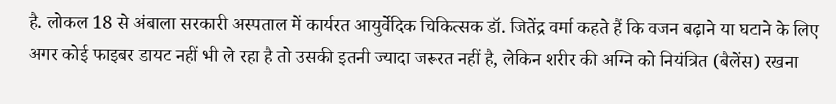है. लोकल 18 से अंबाला सरकारी अस्पताल में कार्यरत आयुर्वेदिक चिकित्सक डॉ. जितेंद्र वर्मा कहते हैं कि वजन बढ़ाने या घटाने के लिए अगर कोई फाइबर डायट नहीं भी ले रहा है तो उसकी इतनी ज्यादा जरूरत नहीं है, लेकिन शरीर की अग्नि को नियंत्रित (बैलेंस) रखना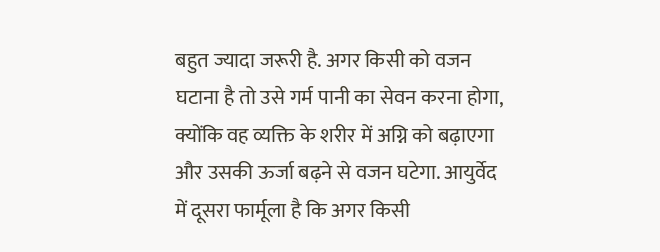बहुत ज्यादा जरूरी है. अगर किसी को वजन घटाना है तो उसे गर्म पानी का सेवन करना होगा, क्योंकि वह व्यक्ति के शरीर में अग्नि को बढ़ाएगा और उसकी ऊर्जा बढ़ने से वजन घटेगा. आयुर्वेद में दूसरा फार्मूला है कि अगर किसी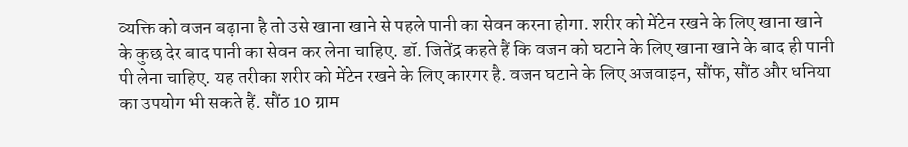व्यक्ति को वजन बढ़ाना है तो उसे खाना खाने से पहले पानी का सेवन करना होगा. शरीर को मेंटेन रखने के लिए खाना खाने के कुछ देर बाद पानी का सेवन कर लेना चाहिए. डॉ. जितेंद्र कहते हैं कि वजन को घटाने के लिए खाना खाने के बाद ही पानी पी लेना चाहिए. यह तरीका शरीर को मेंटेन रखने के लिए कारगर है. वजन घटाने के लिए अजवाइन, सौंफ, सौंठ और धनिया का उपयोग भी सकते हैं. सौंठ 10 ग्राम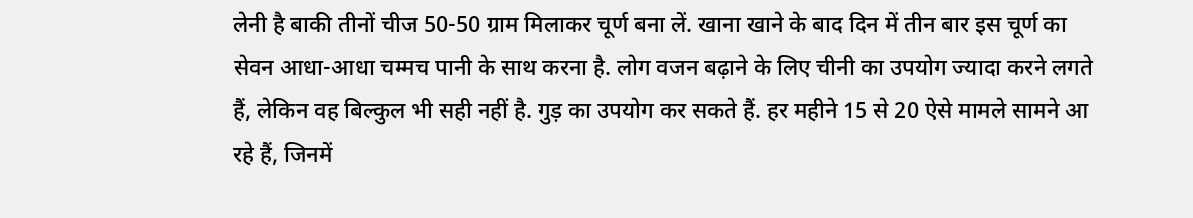लेनी है बाकी तीनों चीज 50-50 ग्राम मिलाकर चूर्ण बना लें. खाना खाने के बाद दिन में तीन बार इस चूर्ण का सेवन आधा-आधा चम्मच पानी के साथ करना है. लोग वजन बढ़ाने के लिए चीनी का उपयोग ज्यादा करने लगते हैं, लेकिन वह बिल्कुल भी सही नहीं है. गुड़ का उपयोग कर सकते हैं. हर महीने 15 से 20 ऐसे मामले सामने आ रहे हैं, जिनमें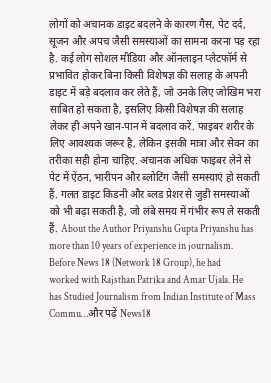लोगों को अचानक डाइट बदलने के कारण गैस, पेट दर्द, सूजन और अपच जैसी समस्याओं का सामना करना पड़ रहा है. कई लोग सोशल मीडिया और ऑनलाइन प्लेटफॉर्म से प्रभावित होकर बिना किसी विशेषज्ञ की सलाह के अपनी डाइट में बड़े बदलाव कर लेते हैं, जो उनके लिए जोखिम भरा साबित हो सकता है, इसलिए किसी विशेषज्ञ की सलाह लेकर ही अपने खान-पान में बदलाव करें. फाइबर शरीर के लिए आवश्यक जरूर है, लेकिन इसकी मात्रा और सेवन का तरीका सही होना चाहिए. अचानक अधिक फाइबर लेने से पेट में ऐंठन, भारीपन और ब्लोटिंग जैसी समस्याएं हो सकती हैं. गलत डाइट किडनी और ब्लड प्रेशर से जुड़ी समस्याओं को भी बढ़ा सकती है, जो लंबे समय में गंभीर रूप ले सकती हैं. About the Author Priyanshu Gupta Priyanshu has more than 10 years of experience in journalism. Before News 18 (Network 18 Group), he had worked with Rajsthan Patrika and Amar Ujala. He has Studied Journalism from Indian Institute of Mass Commu…और पढ़ें News18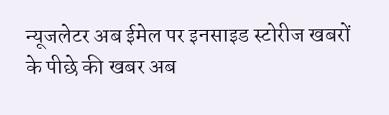न्यूजलेटर अब ईमेल पर इनसाइड स्टोरीज खबरों के पीछे की खबर अब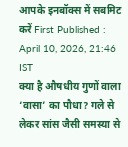आपके इनबॉक्स में सबमिट करें First Published : April 10, 2026, 21:46 IST
क्या है औषधीय गुणों वाला ‘वासा’ का पौधा? गले से लेकर सांस जैसी समस्या से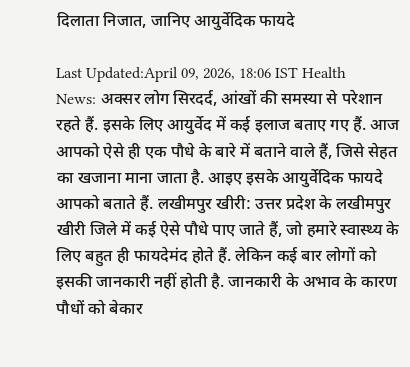दिलाता निजात, जानिए आयुर्वेदिक फायदे

Last Updated:April 09, 2026, 18:06 IST Health News: अक्सर लोग सिरदर्द, आंखों की समस्या से परेशान रहते हैं. इसके लिए आयुर्वेद में कई इलाज बताए गए हैं. आज आपको ऐसे ही एक पौधे के बारे में बताने वाले हैं, जिसे सेहत का खजाना माना जाता है. आइए इसके आयुर्वेदिक फायदे आपको बताते हैं. लखीमपुर खीरी: उत्तर प्रदेश के लखीमपुर खीरी जिले में कई ऐसे पौधे पाए जाते हैं, जो हमारे स्वास्थ्य के लिए बहुत ही फायदेमंद होते हैं. लेकिन कई बार लोगों को इसकी जानकारी नहीं होती है. जानकारी के अभाव के कारण पौधों को बेकार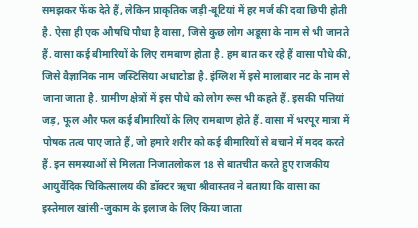समझकर फेंक देते हैं, लेकिन प्राकृतिक जड़ी-बूटियां में हर मर्ज की दवा छिपी होती है. ऐसा ही एक औषधि पौधा है वासा, जिसे कुछ लोग अडूसा के नाम से भी जानते हैं. वासा कई बीमारियों के लिए रामबाण होता है. हम बात कर रहे हैं वासा पौधे की, जिसे वैज्ञानिक नाम जस्टिसिया अधाटोडा है. इंग्लिश में इसे मालाबार नट के नाम से जाना जाता है. ग्रामीण क्षेत्रों में इस पौधे को लोग रूस भी कहते हैं. इसकी पत्तियां जड़, फूल और फल कई बीमारियों के लिए रामबाण होते हैं. वासा में भरपूर मात्रा में पोषक तत्व पाए जाते हैं, जो हमारे शरीर को कई बीमारियों से बचाने में मदद करते हैं. इन समस्याओं से मिलता निजातलोकल 18 से बातचीत करते हुए राजकीय आयुर्वेदिक चिकित्सालय की डॉक्टर ऋचा श्रीवास्तव ने बताया कि वासा का इस्तेमाल खांसी-जुकाम के इलाज के लिए किया जाता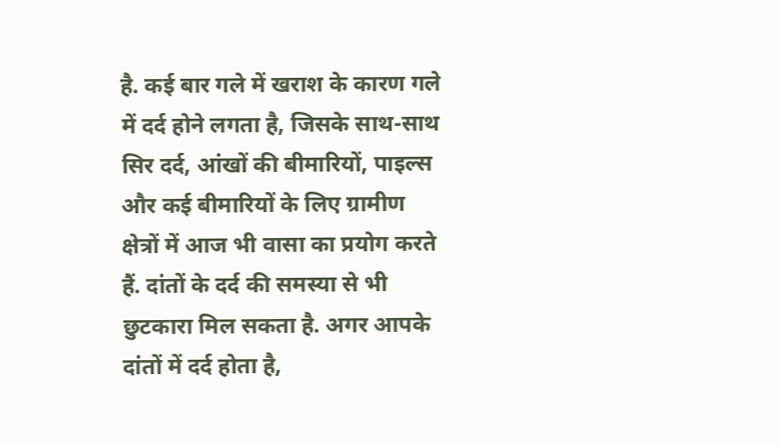है. कई बार गले में खराश के कारण गले में दर्द होने लगता है, जिसके साथ-साथ सिर दर्द, आंखों की बीमारियों, पाइल्स और कई बीमारियों के लिए ग्रामीण क्षेत्रों में आज भी वासा का प्रयोग करते हैं. दांतों के दर्द की समस्या से भी छुटकारा मिल सकता है. अगर आपके दांतों में दर्द होता है,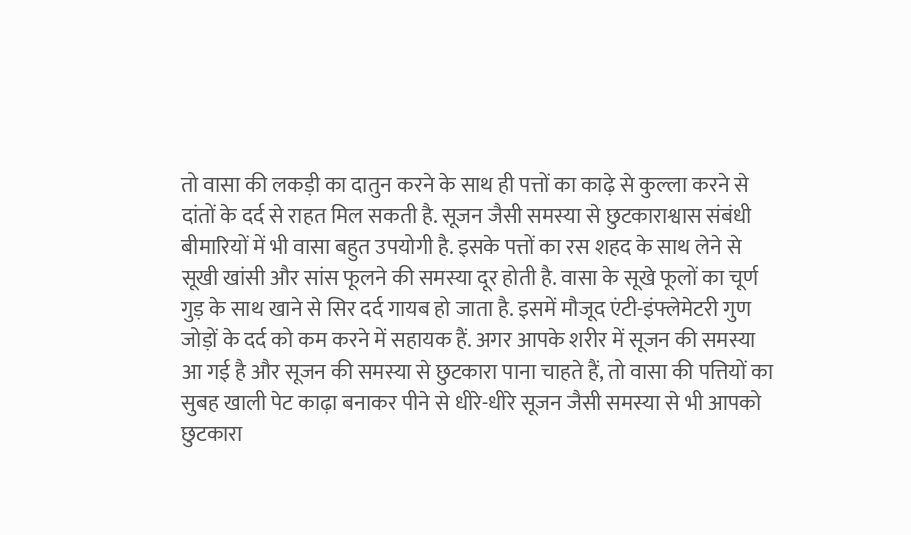तो वासा की लकड़ी का दातुन करने के साथ ही पत्तों का काढ़े से कुल्ला करने से दांतों के दर्द से राहत मिल सकती है. सूजन जैसी समस्या से छुटकाराश्वास संबंधी बीमारियों में भी वासा बहुत उपयोगी है. इसके पत्तों का रस शहद के साथ लेने से सूखी खांसी और सांस फूलने की समस्या दूर होती है. वासा के सूखे फूलों का चूर्ण गुड़ के साथ खाने से सिर दर्द गायब हो जाता है. इसमें मौजूद एंटी-इंफ्लेमेटरी गुण जोड़ों के दर्द को कम करने में सहायक हैं. अगर आपके शरीर में सूजन की समस्या आ गई है और सूजन की समस्या से छुटकारा पाना चाहते हैं, तो वासा की पत्तियों का सुबह खाली पेट काढ़ा बनाकर पीने से धीरे-धीरे सूजन जैसी समस्या से भी आपको छुटकारा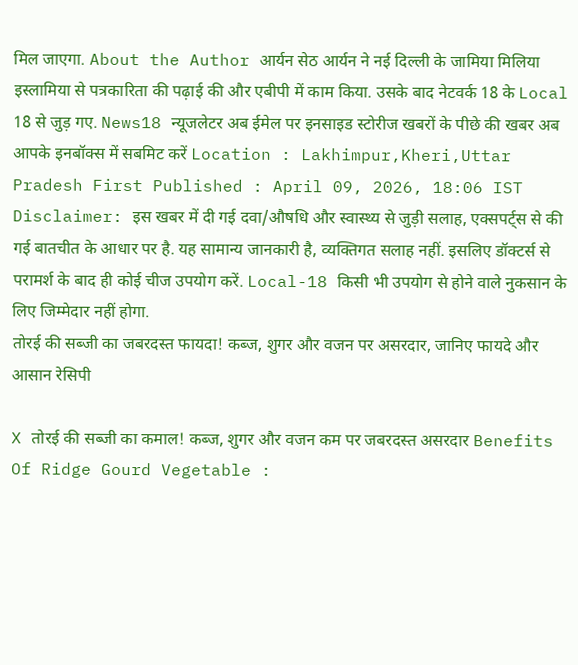मिल जाएगा. About the Author आर्यन सेठ आर्यन ने नई दिल्ली के जामिया मिलिया इस्लामिया से पत्रकारिता की पढ़ाई की और एबीपी में काम किया. उसके बाद नेटवर्क 18 के Local 18 से जुड़ गए. News18 न्यूजलेटर अब ईमेल पर इनसाइड स्टोरीज खबरों के पीछे की खबर अब आपके इनबॉक्स में सबमिट करें Location : Lakhimpur,Kheri,Uttar Pradesh First Published : April 09, 2026, 18:06 IST Disclaimer: इस खबर में दी गई दवा/औषधि और स्वास्थ्य से जुड़ी सलाह, एक्सपर्ट्स से की गई बातचीत के आधार पर है. यह सामान्य जानकारी है, व्यक्तिगत सलाह नहीं. इसलिए डॉक्टर्स से परामर्श के बाद ही कोई चीज उपयोग करें. Local-18 किसी भी उपयोग से होने वाले नुकसान के लिए जिम्मेदार नहीं होगा.
तोरई की सब्जी का जबरदस्त फायदा! कब्ज, शुगर और वजन पर असरदार, जानिए फायदे और आसान रेसिपी

X तोरई की सब्जी का कमाल! कब्ज, शुगर और वजन कम पर जबरदस्त असरदार Benefits Of Ridge Gourd Vegetable :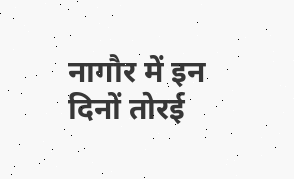नागौर में इन दिनों तोरई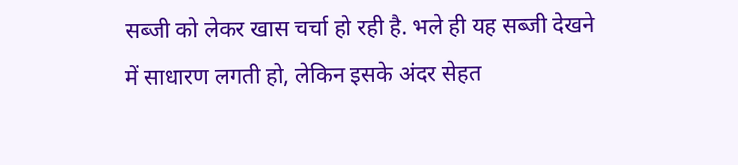सब्जी को लेकर खास चर्चा हो रही है. भले ही यह सब्जी देखने में साधारण लगती हो, लेकिन इसके अंदर सेहत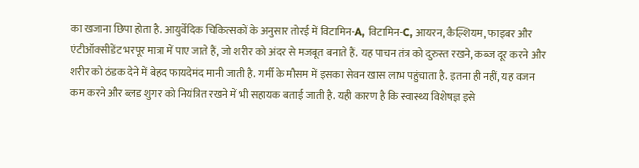का खजाना छिपा होता है. आयुर्वेदिक चिकित्सकों के अनुसार तोरई में विटामिन-A, विटामिन-C, आयरन, कैल्शियम, फाइबर और एंटीऑक्सीडेंट भरपूर मात्रा में पाए जाते हैं, जो शरीर को अंदर से मजबूत बनाते हैं. यह पाचन तंत्र को दुरुस्त रखने, कब्ज दूर करने और शरीर को ठंडक देने में बेहद फायदेमंद मानी जाती है. गर्मी के मौसम में इसका सेवन खास लाभ पहुंचाता है. इतना ही नहीं, यह वजन कम करने और ब्लड शुगर को नियंत्रित रखने में भी सहायक बताई जाती है. यही कारण है कि स्वास्थ्य विशेषज्ञ इसे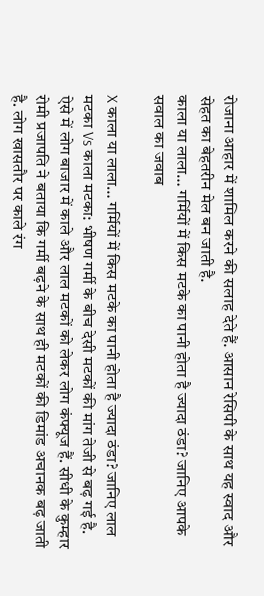रोजाना आहार में शामिल करने की सलाह देते हैं. आसान रेसिपी के साथ यह स्वाद और सेहत का बेहतरीन मेल बन जाती है.
काला या लाला… गर्मियों में किस मटके का पानी होता है ज्यादा ठंडा? जानिए आपके सवाल का जवाब

X काला या लाला… गर्मियों में किस मटके का पानी होता है ज्यादा ठंडा? जानिए लाल मटका Vs काला मटका: भीषण गर्मी के बीच देसी मटकों की मांग तेजी से बढ़ गई है. ऐसे में लोग बाजार में काले और लाल मटकों को लेकर लोग कंफ्यूज हैं. सीधी के कुम्हार रोमी प्रजापति ने बताया कि गर्मी बढ़ने के साथ ही मटकों की डिमांड अचानक बढ़ जाती है. लोग खासतौर पर काले रंग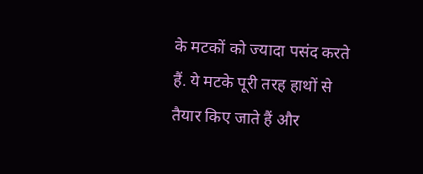के मटकों को ज्यादा पसंद करते हैं. ये मटके पूरी तरह हाथों से तैयार किए जाते हैं और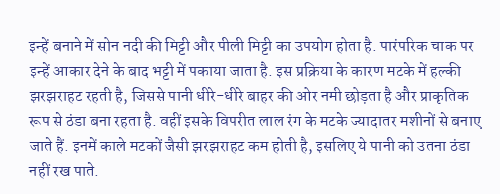इन्हें बनाने में सोन नदी की मिट्टी और पीली मिट्टी का उपयोग होता है. पारंपरिक चाक पर इन्हें आकार देने के बाद भट्टी में पकाया जाता है. इस प्रक्रिया के कारण मटके में हल्की झरझराहट रहती है, जिससे पानी धीरे-धीरे बाहर की ओर नमी छोड़ता है और प्राकृतिक रूप से ठंडा बना रहता है. वहीं इसके विपरीत लाल रंग के मटके ज्यादातर मशीनों से बनाए जाते हैं. इनमें काले मटकों जैसी झरझराहट कम होती है, इसलिए ये पानी को उतना ठंडा नहीं रख पाते.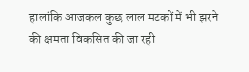हालांकि आजकल कुछ लाल मटकों में भी झरने की क्षमता विकसित की जा रही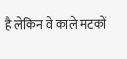है लेकिन वे काले मटकों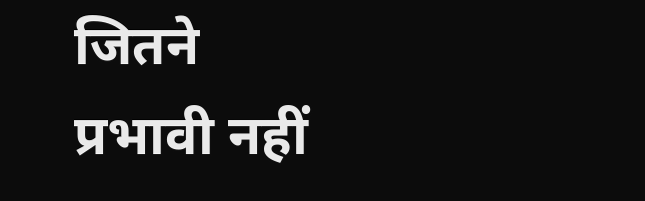जितने प्रभावी नहीं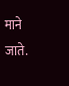माने जाते.